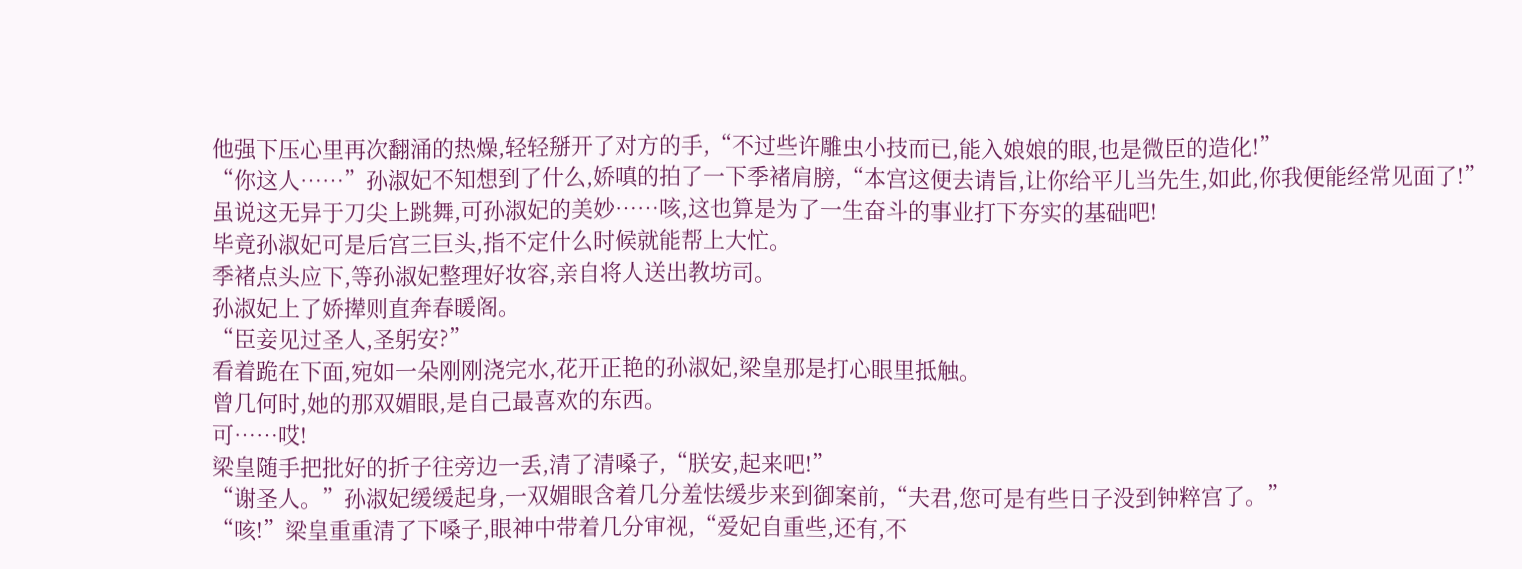他强下压心里再次翻涌的热燥,轻轻掰开了对方的手,“不过些许雕虫小技而已,能入娘娘的眼,也是微臣的造化!”
“你这人……”孙淑妃不知想到了什么,娇嗔的拍了一下季褚肩膀,“本宫这便去请旨,让你给平儿当先生,如此,你我便能经常见面了!”
虽说这无异于刀尖上跳舞,可孙淑妃的美妙……咳,这也算是为了一生奋斗的事业打下夯实的基础吧!
毕竟孙淑妃可是后宫三巨头,指不定什么时候就能帮上大忙。
季褚点头应下,等孙淑妃整理好妆容,亲自将人送出教坊司。
孙淑妃上了娇撵则直奔春暖阁。
“臣妾见过圣人,圣躬安?”
看着跪在下面,宛如一朵刚刚浇完水,花开正艳的孙淑妃,梁皇那是打心眼里抵触。
曾几何时,她的那双媚眼,是自己最喜欢的东西。
可……哎!
梁皇随手把批好的折子往旁边一丢,清了清嗓子,“朕安,起来吧!”
“谢圣人。”孙淑妃缓缓起身,一双媚眼含着几分羞怯缓步来到御案前,“夫君,您可是有些日子没到钟粹宫了。”
“咳!”梁皇重重清了下嗓子,眼神中带着几分审视,“爱妃自重些,还有,不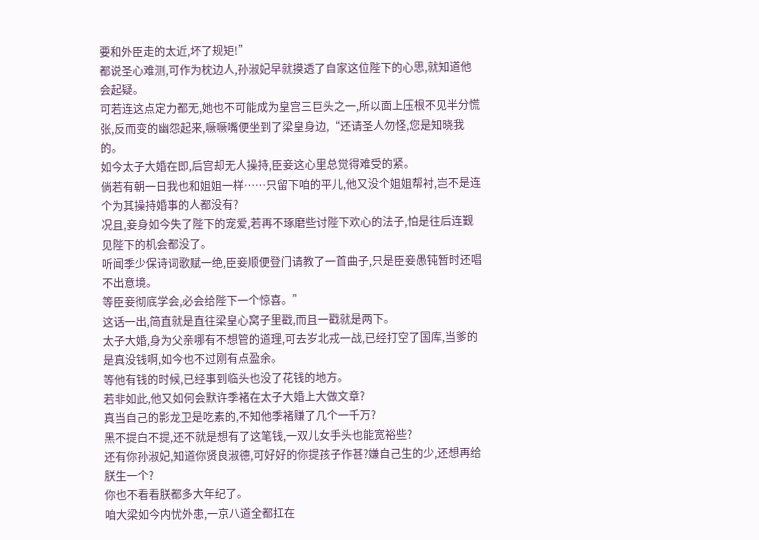要和外臣走的太近,坏了规矩!”
都说圣心难测,可作为枕边人,孙淑妃早就摸透了自家这位陛下的心思,就知道他会起疑。
可若连这点定力都无,她也不可能成为皇宫三巨头之一,所以面上压根不见半分慌张,反而变的幽怨起来,噘噘嘴便坐到了梁皇身边,“还请圣人勿怪,您是知晓我的。
如今太子大婚在即,后宫却无人操持,臣妾这心里总觉得难受的紧。
倘若有朝一日我也和姐姐一样……只留下咱的平儿,他又没个姐姐帮衬,岂不是连个为其操持婚事的人都没有?
况且,妾身如今失了陛下的宠爱,若再不琢磨些讨陛下欢心的法子,怕是往后连觐见陛下的机会都没了。
听闻季少保诗词歌赋一绝,臣妾顺便登门请教了一首曲子,只是臣妾愚钝暂时还唱不出意境。
等臣妾彻底学会,必会给陛下一个惊喜。”
这话一出,简直就是直往梁皇心窝子里戳,而且一戳就是两下。
太子大婚,身为父亲哪有不想管的道理,可去岁北戎一战,已经打空了国库,当爹的是真没钱啊,如今也不过刚有点盈余。
等他有钱的时候,已经事到临头也没了花钱的地方。
若非如此,他又如何会默许季褚在太子大婚上大做文章?
真当自己的影龙卫是吃素的,不知他季褚赚了几个一千万?
黑不提白不提,还不就是想有了这笔钱,一双儿女手头也能宽裕些?
还有你孙淑妃,知道你贤良淑德,可好好的你提孩子作甚?嫌自己生的少,还想再给朕生一个?
你也不看看朕都多大年纪了。
咱大梁如今内忧外患,一京八道全都扛在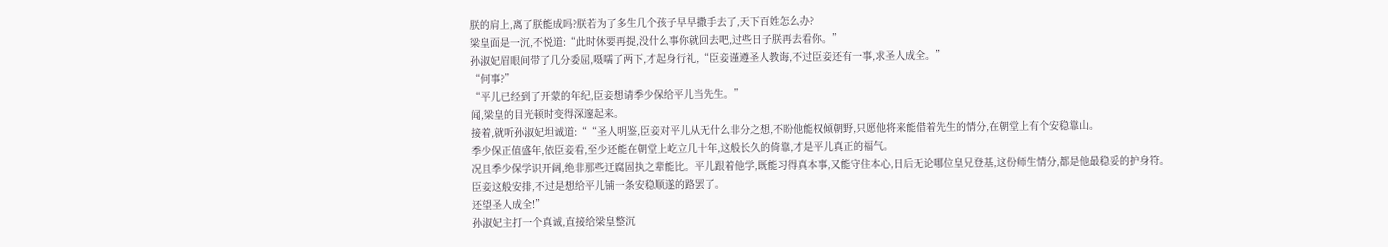朕的肩上,离了朕能成吗?朕若为了多生几个孩子早早撒手去了,天下百姓怎么办?
梁皇面是一沉,不悦道:“此时休要再提,没什么事你就回去吧,过些日子朕再去看你。”
孙淑妃眉眼间带了几分委屈,嗫嚅了两下,才起身行礼,“臣妾谨遵圣人教诲,不过臣妾还有一事,求圣人成全。”
“何事?”
“平儿已经到了开蒙的年纪,臣妾想请季少保给平儿当先生。”
闻,梁皇的目光顿时变得深邃起来。
接着,就听孙淑妃坦诚道:““圣人明鉴,臣妾对平儿从无什么非分之想,不盼他能权倾朝野,只愿他将来能借着先生的情分,在朝堂上有个安稳靠山。
季少保正值盛年,依臣妾看,至少还能在朝堂上屹立几十年,这般长久的倚靠,才是平儿真正的福气。
况且季少保学识开阔,绝非那些迂腐固执之辈能比。平儿跟着他学,既能习得真本事,又能守住本心,日后无论哪位皇兄登基,这份师生情分,都是他最稳妥的护身符。
臣妾这般安排,不过是想给平儿铺一条安稳顺遂的路罢了。
还望圣人成全!”
孙淑妃主打一个真诚,直接给梁皇整沉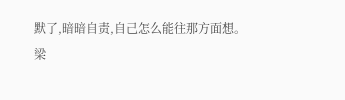默了,暗暗自责,自己怎么能往那方面想。
梁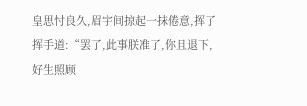皇思忖良久,眉宇间掠起一抹倦意,挥了挥手道:“罢了,此事朕准了,你且退下,好生照顾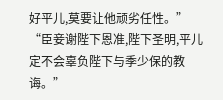好平儿,莫要让他顽劣任性。”
“臣妾谢陛下恩准,陛下圣明,平儿定不会辜负陛下与季少保的教诲。”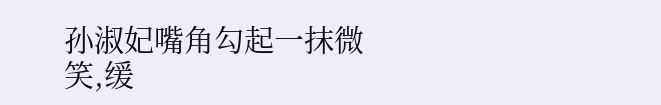孙淑妃嘴角勾起一抹微笑,缓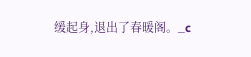缓起身,退出了春暖阁。_c